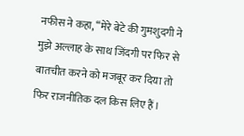नफीस ने कहा, “मेरे बेटे की गुमशुदगी ने मुझे अल्लाह के साथ जिंदगी पर फिर से बातचीत करने को मजबूर कर दिया तो फिर राजनीतिक दल किस लिए हैं।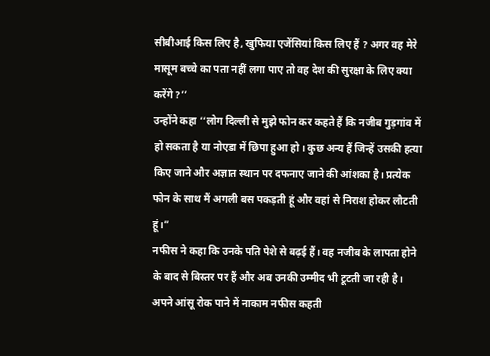सीबीआई किस लिए है, खुफिया एजेंसियां किस लिए हैं ? अगर वह मेरे मासूम बच्चे का पता नहीं लगा पाए तो वह देश की सुरक्षा के लिए क्या करेंगे ?’’
उन्होंने कहा ‘‘लोग दिल्ली से मुझे फोन कर कहते हैं कि नजीब गुड़गांव में हो सकता है या नोएडा में छिपा हुआ हो। कुछ अन्य हैं जिन्हें उसकी हत्या किए जाने और अज्ञात स्थान पर दफनाए जाने की आंशका है। प्रत्येक फोन के साथ मैं अगली बस पकड़ती हूं और वहां से निराश होकर लौटती हूं।”
नफीस ने कहा कि उनके पति पेशे से बढ़ई हैं। वह नजीब के लापता होने के बाद से बिस्तर पर हैं और अब उनकी उम्मीद भी टूटती जा रही है। अपने आंसू रोक पाने में नाकाम नफीस कहती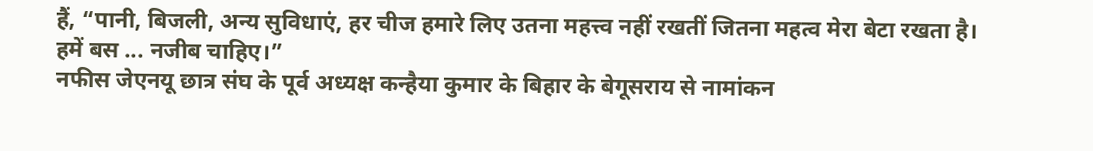हैं, “पानी, बिजली, अन्य सुविधाएं, हर चीज हमारे लिए उतना महत्त्व नहीं रखतीं जितना महत्व मेरा बेटा रखता है। हमें बस ... नजीब चाहिए।”
नफीस जेएनयू छात्र संघ के पूर्व अध्यक्ष कन्हैया कुमार के बिहार के बेगूसराय से नामांकन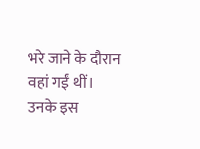भरे जाने के दौरान वहां गईं थीं। उनके इस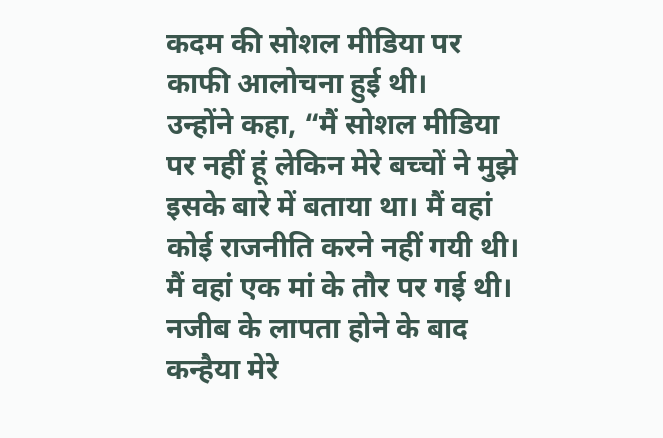कदम की सोशल मीडिया पर काफी आलोचना हुई थी।
उन्होंने कहा, “मैं सोशल मीडिया पर नहीं हूं लेकिन मेरे बच्चों ने मुझे इसके बारे में बताया था। मैं वहां कोई राजनीति करने नहीं गयी थी। मैं वहां एक मां के तौर पर गई थी। नजीब के लापता होने के बाद कन्हैया मेरे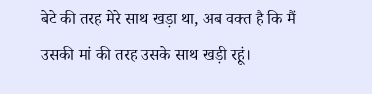बेटे की तरह मेरे साथ खड़ा था, अब वक्त है कि मैं उसकी मां की तरह उसके साथ खड़ी रहूं।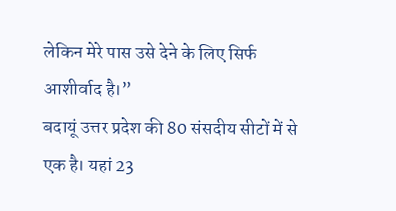लेकिन मेरे पास उसे देने के लिए सिर्फ आशीर्वाद है।”
बदायूं उत्तर प्रदेश की 80 संसदीय सीटों में से एक है। यहां 23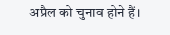अप्रैल को चुनाव होने हैं।